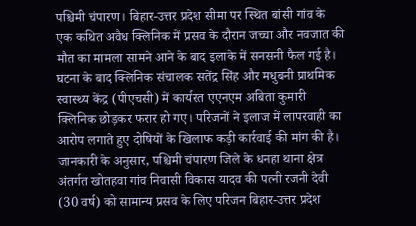पश्चिमी चंपारण। बिहार-उत्तर प्रदेश सीमा पर स्थित बांसी गांव के एक कथित अवैध क्लिनिक में प्रसव के दौरान जच्चा और नवजात की मौत का मामला सामने आने के बाद इलाके में सनसनी फैल गई है। घटना के बाद क्लिनिक संचालक सतेंद्र सिंह और मधुबनी प्राथमिक स्वास्थ्य केंद्र (पीएचसी) में कार्यरत एएनएम अबिता कुमारी क्लिनिक छोड़कर फरार हो गए। परिजनों ने इलाज में लापरवाही का आरोप लगाते हुए दोषियों के खिलाफ कड़ी कार्रवाई की मांग की है। जानकारी के अनुसार, पश्चिमी चंपारण जिले के धनहा थाना क्षेत्र अंतर्गत खोतहवा गांव निवासी विकास यादव की पत्नी रजनी देवी (30 वर्ष) को सामान्य प्रसव के लिए परिजन बिहार-उत्तर प्रदेश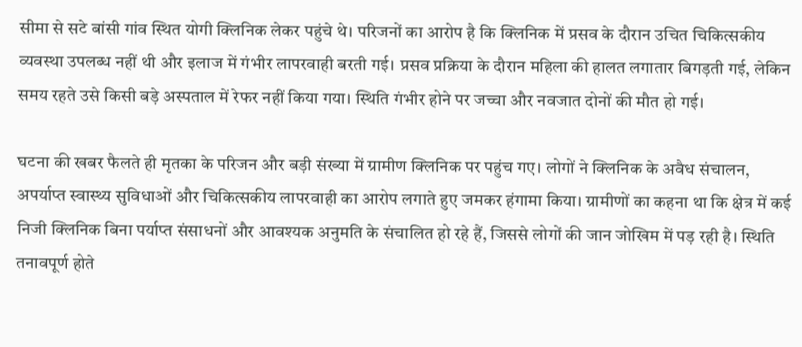सीमा से सटे बांसी गांव स्थित योगी क्लिनिक लेकर पहुंचे थे। परिजनों का आरोप है कि क्लिनिक में प्रसव के दौरान उचित चिकित्सकीय व्यवस्था उपलब्ध नहीं थी और इलाज में गंभीर लापरवाही बरती गई। प्रसव प्रक्रिया के दौरान महिला की हालत लगातार बिगड़ती गई, लेकिन समय रहते उसे किसी बड़े अस्पताल में रेफर नहीं किया गया। स्थिति गंभीर होने पर जच्चा और नवजात दोनों की मौत हो गई।

घटना की खबर फैलते ही मृतका के परिजन और बड़ी संख्या में ग्रामीण क्लिनिक पर पहुंच गए। लोगों ने क्लिनिक के अवैध संचालन, अपर्याप्त स्वास्थ्य सुविधाओं और चिकित्सकीय लापरवाही का आरोप लगाते हुए जमकर हंगामा किया। ग्रामीणों का कहना था कि क्षेत्र में कई निजी क्लिनिक बिना पर्याप्त संसाधनों और आवश्यक अनुमति के संचालित हो रहे हैं, जिससे लोगों की जान जोखिम में पड़ रही है। स्थिति तनावपूर्ण होते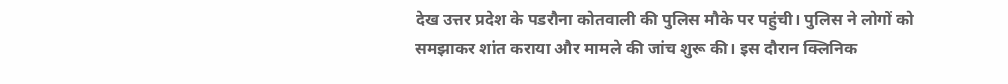देख उत्तर प्रदेश के पडरौना कोतवाली की पुलिस मौके पर पहुंची। पुलिस ने लोगों को समझाकर शांत कराया और मामले की जांच शुरू की। इस दौरान क्लिनिक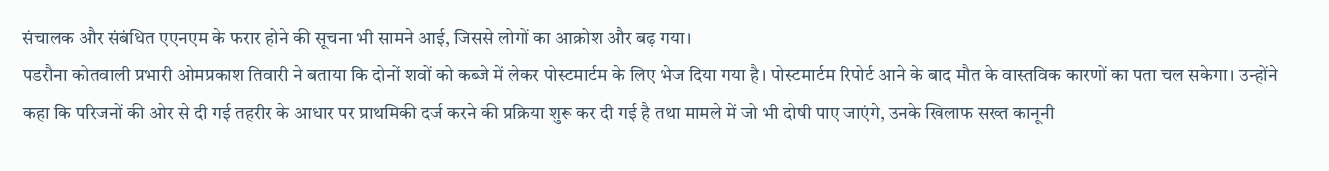संचालक और संबंधित एएनएम के फरार होने की सूचना भी सामने आई, जिससे लोगों का आक्रोश और बढ़ गया।
पडरौना कोतवाली प्रभारी ओमप्रकाश तिवारी ने बताया कि दोनों शवों को कब्जे में लेकर पोस्टमार्टम के लिए भेज दिया गया है। पोस्टमार्टम रिपोर्ट आने के बाद मौत के वास्तविक कारणों का पता चल सकेगा। उन्होंने कहा कि परिजनों की ओर से दी गई तहरीर के आधार पर प्राथमिकी दर्ज करने की प्रक्रिया शुरू कर दी गई है तथा मामले में जो भी दोषी पाए जाएंगे, उनके खिलाफ सख्त कानूनी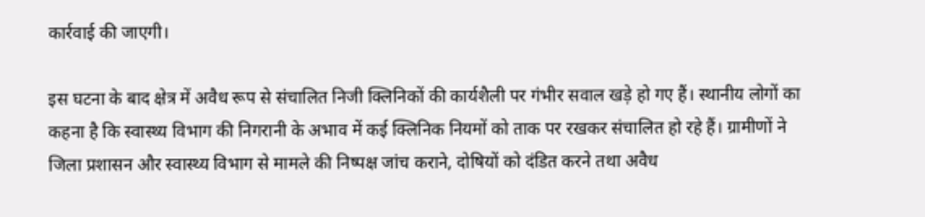कार्रवाई की जाएगी।

इस घटना के बाद क्षेत्र में अवैध रूप से संचालित निजी क्लिनिकों की कार्यशैली पर गंभीर सवाल खड़े हो गए हैं। स्थानीय लोगों का कहना है कि स्वास्थ्य विभाग की निगरानी के अभाव में कई क्लिनिक नियमों को ताक पर रखकर संचालित हो रहे हैं। ग्रामीणों ने जिला प्रशासन और स्वास्थ्य विभाग से मामले की निष्पक्ष जांच कराने, दोषियों को दंडित करने तथा अवैध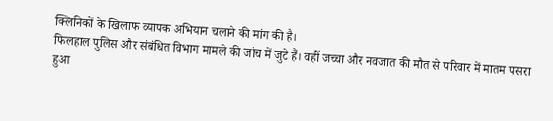क्लिनिकों के खिलाफ व्यापक अभियान चलाने की मांग की है।
फिलहाल पुलिस और संबंधित विभाग मामले की जांच में जुटे हैं। वहीं जच्चा और नवजात की मौत से परिवार में मातम पसरा हुआ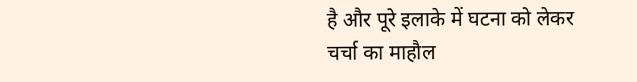है और पूरे इलाके में घटना को लेकर चर्चा का माहौल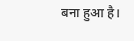बना हुआ है।